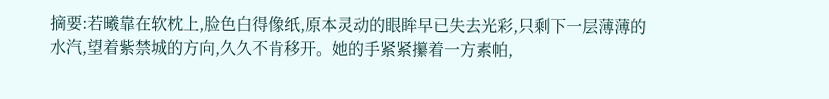摘要:若曦靠在软枕上,脸色白得像纸,原本灵动的眼眸早已失去光彩,只剩下一层薄薄的水汽,望着紫禁城的方向,久久不肯移开。她的手紧紧攥着一方素帕,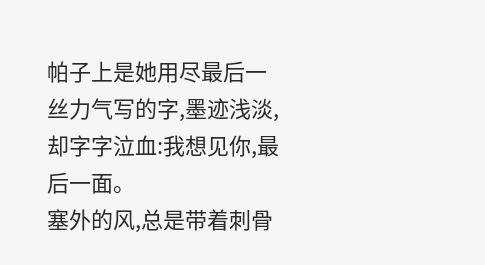帕子上是她用尽最后一丝力气写的字,墨迹浅淡,却字字泣血:我想见你,最后一面。
塞外的风,总是带着刺骨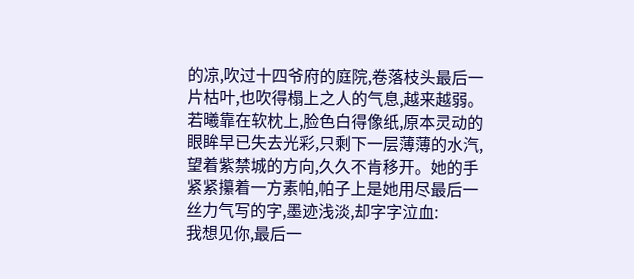的凉,吹过十四爷府的庭院,卷落枝头最后一片枯叶,也吹得榻上之人的气息,越来越弱。
若曦靠在软枕上,脸色白得像纸,原本灵动的眼眸早已失去光彩,只剩下一层薄薄的水汽,望着紫禁城的方向,久久不肯移开。她的手紧紧攥着一方素帕,帕子上是她用尽最后一丝力气写的字,墨迹浅淡,却字字泣血:
我想见你,最后一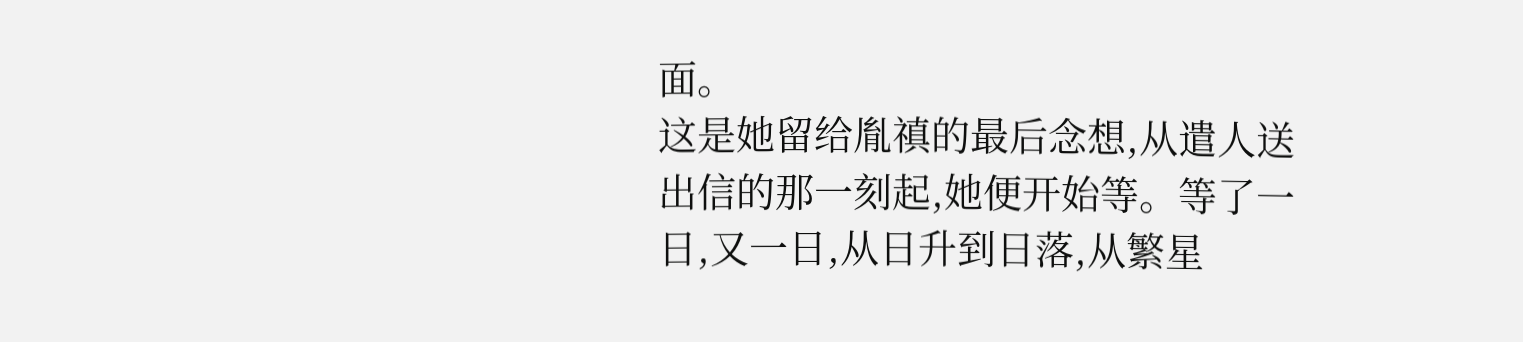面。
这是她留给胤禛的最后念想,从遣人送出信的那一刻起,她便开始等。等了一日,又一日,从日升到日落,从繁星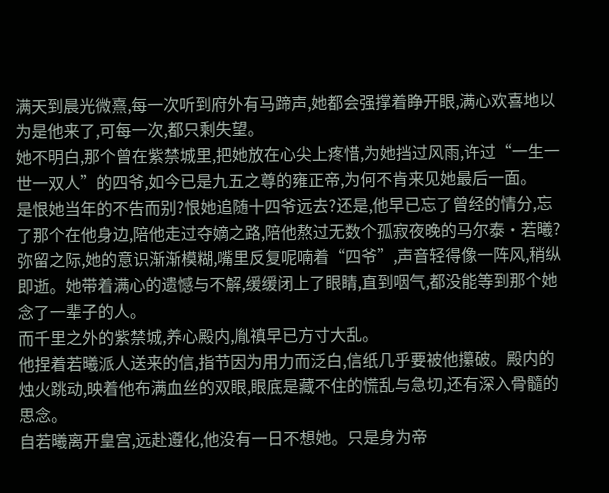满天到晨光微熹,每一次听到府外有马蹄声,她都会强撑着睁开眼,满心欢喜地以为是他来了,可每一次,都只剩失望。
她不明白,那个曾在紫禁城里,把她放在心尖上疼惜,为她挡过风雨,许过“一生一世一双人”的四爷,如今已是九五之尊的雍正帝,为何不肯来见她最后一面。
是恨她当年的不告而别?恨她追随十四爷远去?还是,他早已忘了曾经的情分,忘了那个在他身边,陪他走过夺嫡之路,陪他熬过无数个孤寂夜晚的马尔泰·若曦?
弥留之际,她的意识渐渐模糊,嘴里反复呢喃着“四爷”,声音轻得像一阵风,稍纵即逝。她带着满心的遗憾与不解,缓缓闭上了眼睛,直到咽气,都没能等到那个她念了一辈子的人。
而千里之外的紫禁城,养心殿内,胤禛早已方寸大乱。
他捏着若曦派人送来的信,指节因为用力而泛白,信纸几乎要被他攥破。殿内的烛火跳动,映着他布满血丝的双眼,眼底是藏不住的慌乱与急切,还有深入骨髓的思念。
自若曦离开皇宫,远赴遵化,他没有一日不想她。只是身为帝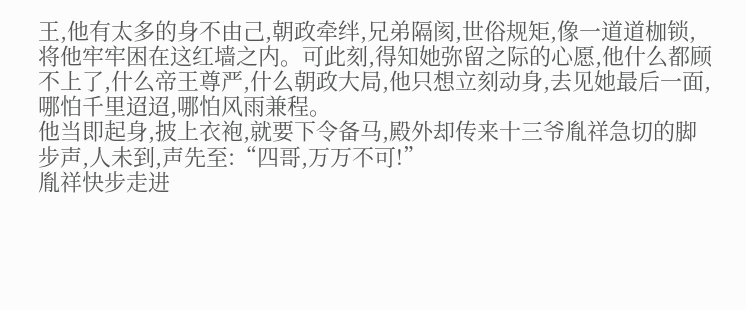王,他有太多的身不由己,朝政牵绊,兄弟隔阂,世俗规矩,像一道道枷锁,将他牢牢困在这红墙之内。可此刻,得知她弥留之际的心愿,他什么都顾不上了,什么帝王尊严,什么朝政大局,他只想立刻动身,去见她最后一面,哪怕千里迢迢,哪怕风雨兼程。
他当即起身,披上衣袍,就要下令备马,殿外却传来十三爷胤祥急切的脚步声,人未到,声先至:“四哥,万万不可!”
胤祥快步走进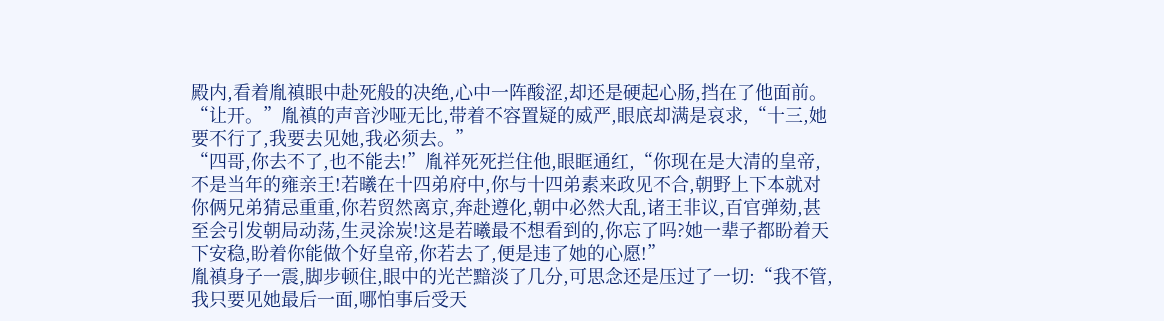殿内,看着胤禛眼中赴死般的决绝,心中一阵酸涩,却还是硬起心肠,挡在了他面前。
“让开。”胤禛的声音沙哑无比,带着不容置疑的威严,眼底却满是哀求,“十三,她要不行了,我要去见她,我必须去。”
“四哥,你去不了,也不能去!”胤祥死死拦住他,眼眶通红,“你现在是大清的皇帝,不是当年的雍亲王!若曦在十四弟府中,你与十四弟素来政见不合,朝野上下本就对你俩兄弟猜忌重重,你若贸然离京,奔赴遵化,朝中必然大乱,诸王非议,百官弹劾,甚至会引发朝局动荡,生灵涂炭!这是若曦最不想看到的,你忘了吗?她一辈子都盼着天下安稳,盼着你能做个好皇帝,你若去了,便是违了她的心愿!”
胤禛身子一震,脚步顿住,眼中的光芒黯淡了几分,可思念还是压过了一切:“我不管,我只要见她最后一面,哪怕事后受天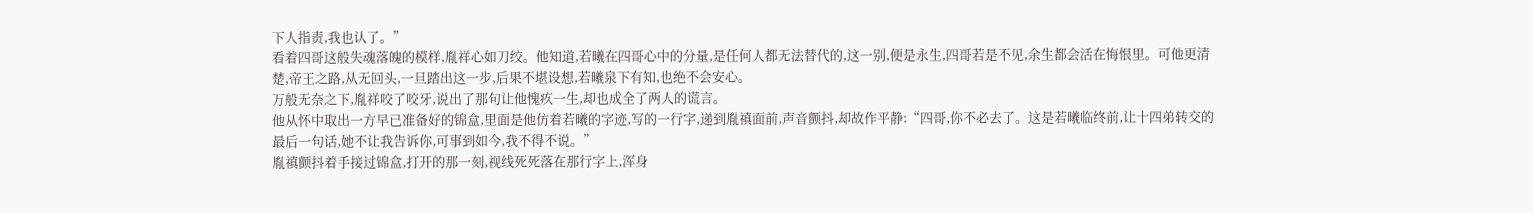下人指责,我也认了。”
看着四哥这般失魂落魄的模样,胤祥心如刀绞。他知道,若曦在四哥心中的分量,是任何人都无法替代的,这一别,便是永生,四哥若是不见,余生都会活在悔恨里。可他更清楚,帝王之路,从无回头,一旦踏出这一步,后果不堪设想,若曦泉下有知,也绝不会安心。
万般无奈之下,胤祥咬了咬牙,说出了那句让他愧疚一生,却也成全了两人的谎言。
他从怀中取出一方早已准备好的锦盒,里面是他仿着若曦的字迹,写的一行字,递到胤禛面前,声音颤抖,却故作平静:“四哥,你不必去了。这是若曦临终前,让十四弟转交的最后一句话,她不让我告诉你,可事到如今,我不得不说。”
胤禛颤抖着手接过锦盒,打开的那一刻,视线死死落在那行字上,浑身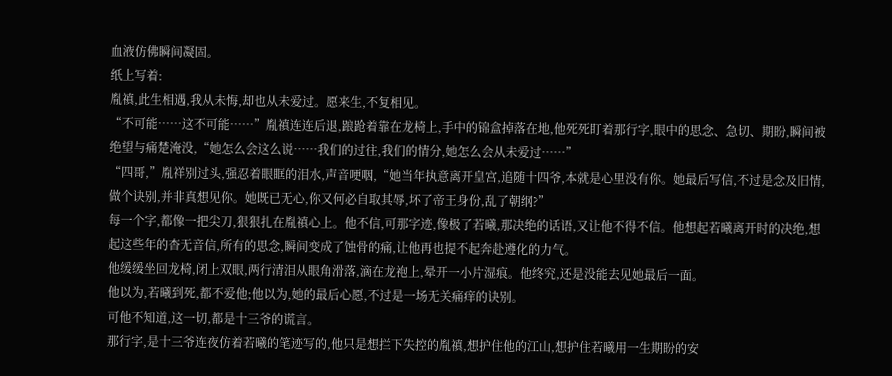血液仿佛瞬间凝固。
纸上写着:
胤禛,此生相遇,我从未悔,却也从未爱过。愿来生,不复相见。
“不可能……这不可能……”胤禛连连后退,踉跄着靠在龙椅上,手中的锦盒掉落在地,他死死盯着那行字,眼中的思念、急切、期盼,瞬间被绝望与痛楚淹没,“她怎么会这么说……我们的过往,我们的情分,她怎么会从未爱过……”
“四哥,”胤祥别过头,强忍着眼眶的泪水,声音哽咽,“她当年执意离开皇宫,追随十四爷,本就是心里没有你。她最后写信,不过是念及旧情,做个诀别,并非真想见你。她既已无心,你又何必自取其辱,坏了帝王身份,乱了朝纲?”
每一个字,都像一把尖刀,狠狠扎在胤禛心上。他不信,可那字迹,像极了若曦,那决绝的话语,又让他不得不信。他想起若曦离开时的决绝,想起这些年的杳无音信,所有的思念,瞬间变成了蚀骨的痛,让他再也提不起奔赴遵化的力气。
他缓缓坐回龙椅,闭上双眼,两行清泪从眼角滑落,滴在龙袍上,晕开一小片湿痕。他终究,还是没能去见她最后一面。
他以为,若曦到死,都不爱他;他以为,她的最后心愿,不过是一场无关痛痒的诀别。
可他不知道,这一切,都是十三爷的谎言。
那行字,是十三爷连夜仿着若曦的笔迹写的,他只是想拦下失控的胤禛,想护住他的江山,想护住若曦用一生期盼的安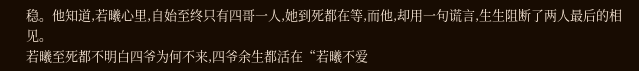稳。他知道,若曦心里,自始至终只有四哥一人,她到死都在等,而他,却用一句谎言,生生阻断了两人最后的相见。
若曦至死都不明白四爷为何不来,四爷余生都活在“若曦不爱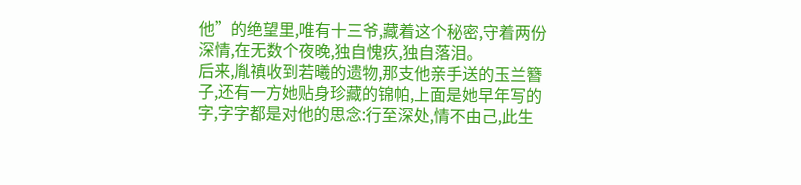他”的绝望里,唯有十三爷,藏着这个秘密,守着两份深情,在无数个夜晚,独自愧疚,独自落泪。
后来,胤禛收到若曦的遗物,那支他亲手送的玉兰簪子,还有一方她贴身珍藏的锦帕,上面是她早年写的字,字字都是对他的思念:行至深处,情不由己,此生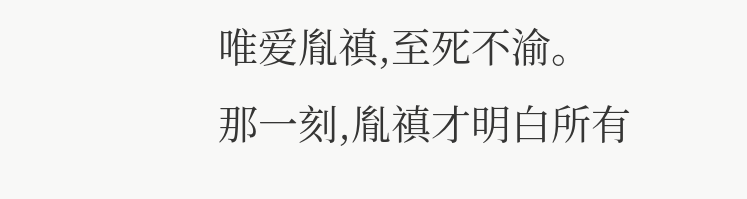唯爱胤禛,至死不渝。
那一刻,胤禛才明白所有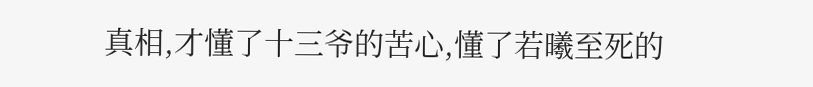真相,才懂了十三爷的苦心,懂了若曦至死的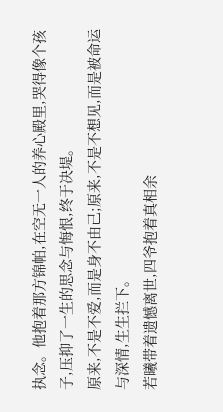执念。他抱着那方锦帕,在空无一人的养心殿里,哭得像个孩子,压抑了一生的思念与悔恨,终于决堤。
原来,不是不爱,而是身不由己;原来,不是不想见,而是被命运与深情,生生拦下。
若曦带着遗憾离世,四爷抱着真相余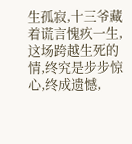生孤寂,十三爷藏着谎言愧疚一生,这场跨越生死的情,终究是步步惊心,终成遗憾,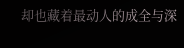却也藏着最动人的成全与深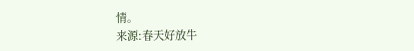情。
来源:春天好放牛